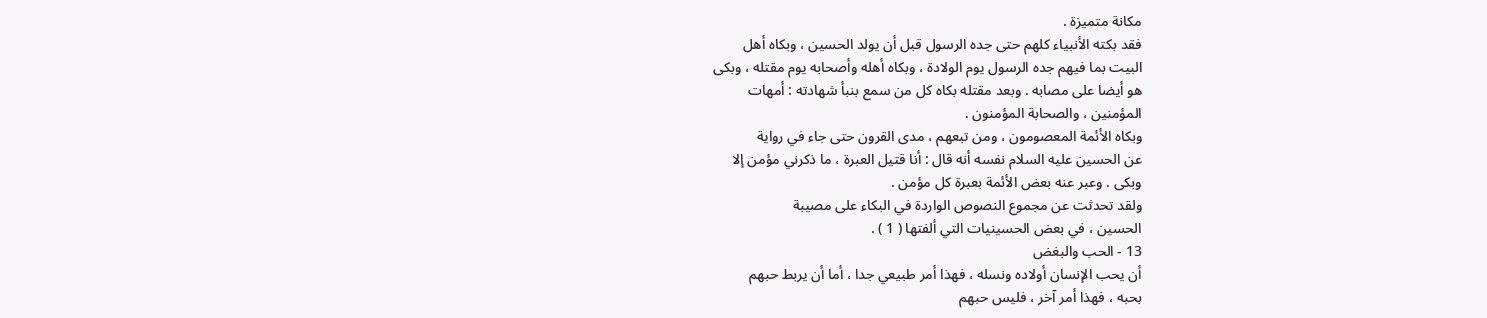مكانة متميزة .
فقد بكته الأنبياء كلهم حتى جده الرسول قبل أن يولد الحسين ، وبكاه أهل
البيت بما فيهم جده الرسول يوم الولادة ، وبكاه أهله وأصحابه يوم مقتله ، وبكى
هو أيضا على مصابه . وبعد مقتله بكاه كل من سمع بنبأ شهادته : أمهات
المؤمنين ، والصحابة المؤمنون .
وبكاه الأئمة المعصومون ، ومن تبعهم ، مدى القرون حتى جاء في رواية
عن الحسين عليه السلام نفسه أنه قال : أنا قتيل العبرة ، ما ذكرني مؤمن إلا
وبكى . وعبر عنه بعض الأئمة بعبرة كل مؤمن .
ولقد تحدثت عن مجموع النصوص الواردة في البكاء على مصيبة
الحسين ، في بعض الحسينيات التي ألفتها ( 1 ) .
13 - الحب والبغض
أن يحب الإنسان أولاده ونسله ، فهذا أمر طبيعي جدا ، أما أن يربط حبهم
بحبه ، فهذا أمر آخر ، فليس حبهم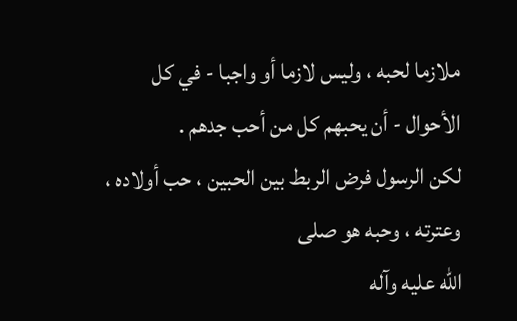ملازما لحبه ، وليس لازما أو واجبا - في كل
الأحوال - أن يحبهم كل من أحب جدهم .
لكن الرسول فرض الربط بين الحبين ، حب أولاده ، وعترته ، وحبه هو صلى
الله عليه وآله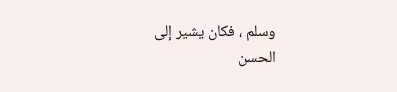وسلم ، فكان يشير إلى الحسن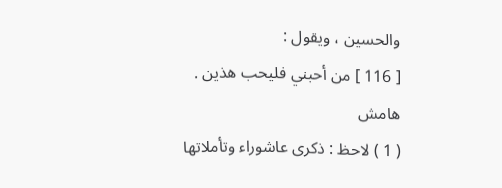والحسين ، ويقول :
[ 116 ] من أحبني فليحب هذين .
هامش
( 1 ) لاحظ : ذكرى عاشوراء وتأملاتها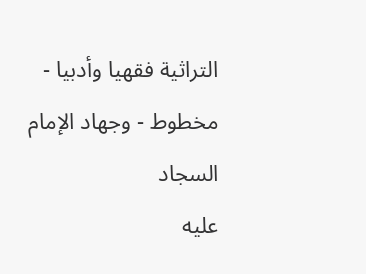التراثية فقهيا وأدبيا - مخطوط - وجهاد الإمام السجاد
عليه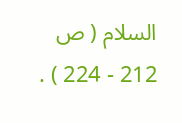السلام ( ص 212 - 224 ) .